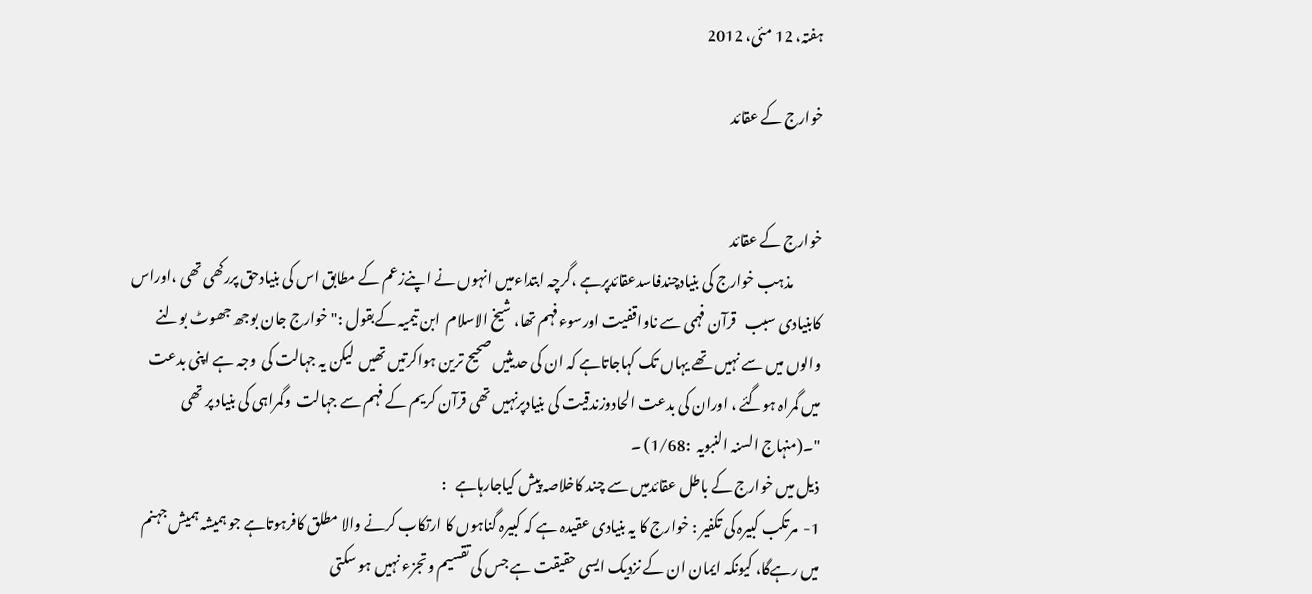ہفتہ، 12 مئی، 2012

خوارج کے عقائد


خوارج کے عقائد
          مذہب خوارج کی بنیادچندفاسدعقائدپرہے ،گرچہ ابتداءمیں انہوں نے اپنےزعم کے مطابق اس کی بنیادحق پررکھی تھی ،اوراس کابنیادی سبب   قرآن فہمی سے ناواقفیت اورسوءفہم تھا، شیخ الاسلام  ابن تیمیہ کےبقول :"خوارج جان بوجھ جھوٹ بولنے والوں میں سے نہیں تھے یہاں تک کہاجاتاہے کہ ان کی حدیثیں صحیح ترین ہواکرتیں تھیں  لیکن یہ جہالت کی  وجہ ہے اپنی بدعت میں گمراہ ہوگئے ، اوران کی بدعت الحادوزندقیت کی بنیادپرنہیں تھی قرآن کریم کے فہم سے جہالت  وگمراہی کی بنیاد پر تھی "۔(منہاج السنہ النبویہ  :1/68) ۔
ذیل میں خوارج کے باطل عقائدمیں سے چند کاخلاصہ پیش کیاجارہاہے   :
1-  مرتکب کبیرہ کی تکفیر : خوارج کا یہ بنیادی عقیدہ ہے کہ کبیرہ گناہوں کا ارتکاب کرنے والا مطلق کافرہوتاہے جو ہمیشہ ہمیش جہنم میں رہےگا، کیونکہ ایمان ان کے نزدیک ایسی حقیقت ہے جس کی تقسیم وتجزء نہیں ہو سکتی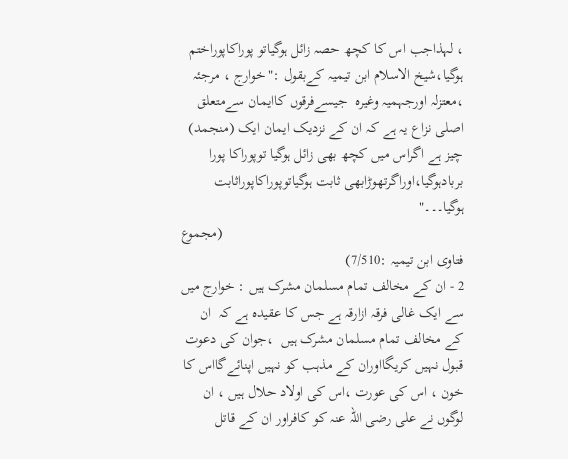، لہذاجب اس کا کچھ حصہ زائل ہوگیاتو پوراکاپوراختم ہوگیا،شیخ الاسلام ابن تیمیہ کےبقول :"خوارج ، مرجئہ ،معتزلہ اورجہمیہ وغیرہ  جیسےفرقوں کاایمان سےمتعلق  اصلی نزاع یہ ہے کہ ان کے نزدیک ایمان ایک (منجمد) چیز ہے اگراس میں کچھ بھی زائل ہوگیا توپوراکا پورا بربادہوگيا،اوراگرتھوڑابھی ثابت ہوگیاتوپوراکاپوراثابت ہوگيا۔۔۔"
                                                                (مجموع فتاوی ابن تیمیہ :7/510)
2 - ان کے مخالف تمام مسلمان مشرک ہیں : خوارج میں سے ایک غالی فرقہ ازارقہ ہے جس کا عقیدہ ہے کہ  ان کے مخالف تمام مسلمان مشرک ہیں  ،جوان کی دعوت قبول نہیں کریگااوران کے مذہب کو نہیں اپنائےگااس کا خون ، اس کی عورت ،اس کی اولاد حلال ہیں ، ان لوگوں نے علی رضی اللہ عنہ کو کافراور ان کے قاتل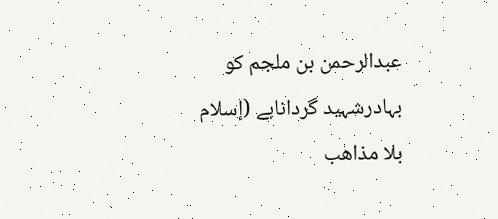عبدالرحمن بن ملجم کو بہادرشہید گرداناہے (إسلام بلا مذاهب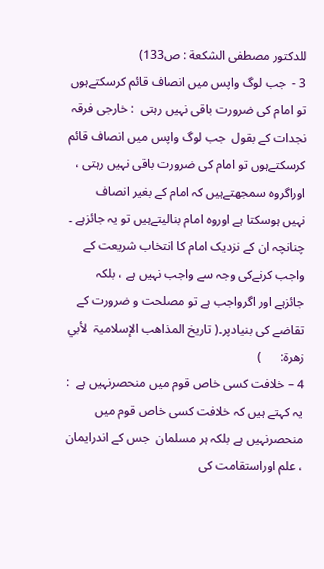للدكتور مصطفى الشكعة : ص133)
3 -  جب لوگ واپس میں انصاف قائم کرسکتےہوں تو امام کی ضرورت باقی نہیں رہتی  : خارجی فرقہ نجدات کے بقول  جب لوگ واپس میں انصاف قائم کرسکتےہوں تو امام کی ضرورت باقی نہیں رہتی ، اوراگروہ سمجھتےہیں کہ امام کے بغیر انصاف  نہیں ہوسکتا ہے اوروہ امام بنالیتےہیں تو یہ جائزہے ۔ چنانچہ ان کے نزدیک امام کا انتخاب شریعت کے واجب کرنےکی وجہ سے واجب نہیں ہے ، بلکہ جائزہے اور اگرواجب ہے تو مصلحت و ضرورت کے تقاضے کی بنیادپر۔( تاريخ المذاهب الإسلاميۃ  لأبي زهرة:      )
4 – خلافت کسی خاص قوم میں منحصرنہیں ہے  : یہ کہتے ہیں کہ خلافت کسی خاص قوم میں منحصرنہیں ہے بلکہ ہر مسلمان  جس کے اندرایمان ، علم اوراستقامت کی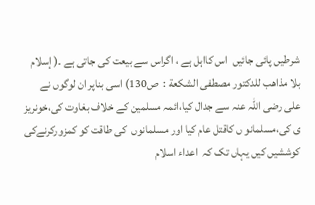شرطیں پائی جائیں  اس کااہل ہے ، اگراس سے بیعت کی جاتی ہے ۔( إسلام بلا مذاهب للدكتور مصطفى الشكعة :  ص130) اسی بناپر ان لوگوں نے علی رضی اللہ عنہ سے جدال کیا،ائمہ مسلمین کے خلاف بغاوت کی،خونریز ی کی،مسلمانو ں کاقتل عام کیا اور مسلمانوں  کی طاقت کو کمزورکرنےکی کوششیں کیں یہاں تک کہ  اعداء اسلام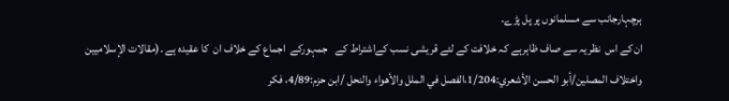ہرچہارجانب سے مسلمانوں پر پل پڑے۔
ان کے اس  نظریہ سے صاف ظاہرہے کہ خلافت کے لئے قریشی نسب کےاشتراط کے   جمہورکے  اجماع کے خلاف ان  کا عقیدہ ہے ۔(مقالات الإسلاميين واختلاف المصلين/أبو الحسن الأشعري:1/204،الفصل في الملل والأهواء والنحل /ابن حزم:4/89، فكر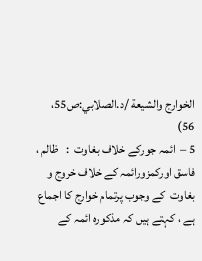الخوارج والشيعة /د.الصلابي:ص55، 56)
5 –  ائمہ جورکے خلاف بغاوت  :   ظالم ، فاسق اورکمزورائمہ کے خلاف خروج و بغاوت  کے وجوب پرتمام خوارج کا اجماع ہے ، کہتے ہیں کہ مذکورہ ائمہ کے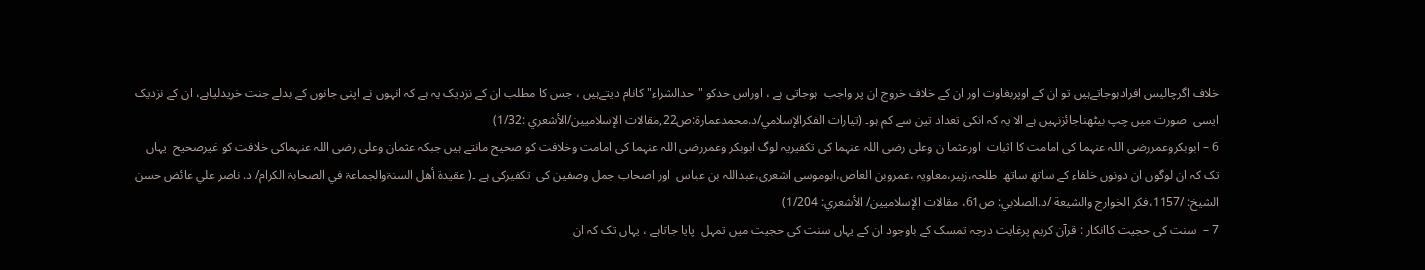خلاف اگرچالیس افرادہوجاتےہیں تو ان کے اوپربغاوت اور ان کے خلاف خروج ان پر واجب  ہوجاتی ہے ، اوراس حدکو "حدالشراء" کانام دیتےہیں ، جس کا مطلب ان کے نزدیک یہ ہے کہ انہوں نے اپنی جانوں کے بدلے جنت خریدلیاہے، ان کے نزدیک  ایسی  صورت میں چپ بیٹھناجائزنہیں ہے الا یہ کہ انکی تعداد تین سے کم ہو۔ (تيارات الفكرالإسلامي/د.محمدعمارة:ص22,مقالات الإسلاميين/الأشعري :1/32)
6 – ابوبکروعمررضی اللہ عنہما کی امامت کا اثبات  اورعثما ن وعلی رضی اللہ عنہما کی تکفیریہ لوگ ابوبکر وعمررضی اللہ عنہما کی امامت وخلافت کو صحیح مانتے ہیں جبکہ عثمان وعلی رضی اللہ عنہماکی خلافت کو غیرصحیح  یہاں تک کہ ان لوگوں ان دونوں خلفاء کے ساتھ ساتھ  طلحہ،زبیر،معاویہ ،عمروبن العاص،ابوموسی اشعری،عبداللہ بن عباس  اور اصحاب جمل وصفین کی  تکفیرکی ہے ۔( عقيدة أهل السنۃوالجماعۃ في الصحابۃ الكرام/ د. ناصر علي عائض حسن الشيخ: /1157،فكر الخوارج والشيعة /د.الصلابي: ص61، مقالات الإسلاميين/ الأشعري: 1/204)
7 –  سنت کی حجیت کاانکار : قرآن کریم پرغایت درجہ تمسک کے باوجود ان کے یہاں سنت کی حجیت میں تمہل  پایا جاتاہے ، یہاں تک کہ ان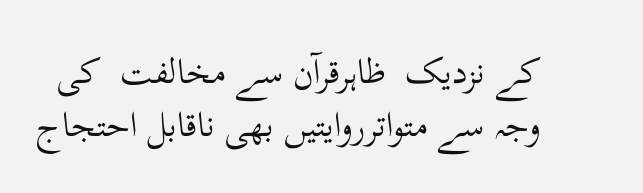کے نزدیک  ظاہرقرآن سے مخالفت  کی وجہ سے متواترروایتیں بھی ناقابل احتجاج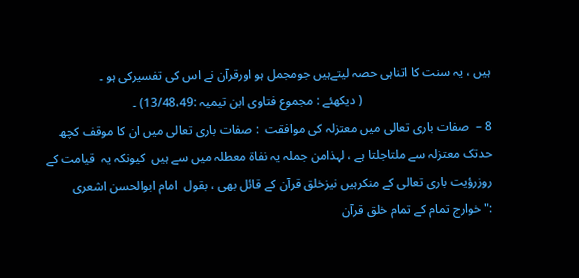ہیں ، یہ سنت کا اتناہی حصہ لیتےہیں جومجمل ہو اورقرآن نے اس کی تفسیرکی ہو ۔
                                         ( دیکھئے : مجموع فتاوی ابن تیمیہ :13/48،49) ۔
8 –  صفات باری تعالی میں معتزلہ کی موافقت  : صفات باری تعالی میں ان کا موقف کچھ حدتک معتزلہ سے ملتاجلتا ہے ، لہذامن جملہ یہ نفاۃ معطلہ میں سے ہیں  کیونکہ یہ  قیامت کے روزرؤیت باری تعالی کے منکرہیں نیزخلق قرآن کے قائل بھی ، بقول  امام ابوالحسن اشعری  :"خوارج تمام کے تمام خلق قرآن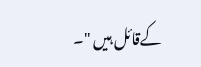کےقائل ہیں "۔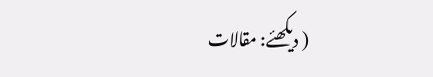( دیکھئے: مقالات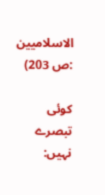الاسلامیین :ص 203)

کوئی تبصرے نہیں: